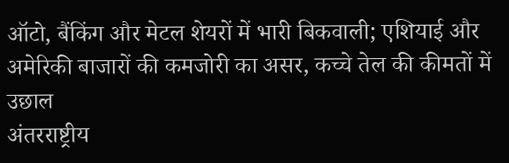ऑटो, बैंकिंग और मेटल शेयरों में भारी बिकवाली; एशियाई और अमेरिकी बाजारों की कमजोरी का असर, कच्चे तेल की कीमतों में उछाल
अंतरराष्ट्रीय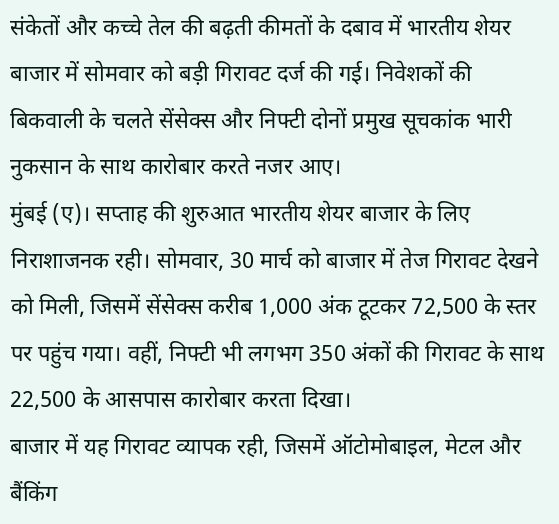संकेतों और कच्चे तेल की बढ़ती कीमतों के दबाव में भारतीय शेयर बाजार में सोमवार को बड़ी गिरावट दर्ज की गई। निवेशकों की बिकवाली के चलते सेंसेक्स और निफ्टी दोनों प्रमुख सूचकांक भारी नुकसान के साथ कारोबार करते नजर आए।
मुंबई (ए)। सप्ताह की शुरुआत भारतीय शेयर बाजार के लिए निराशाजनक रही। सोमवार, 30 मार्च को बाजार में तेज गिरावट देखने को मिली, जिसमें सेंसेक्स करीब 1,000 अंक टूटकर 72,500 के स्तर पर पहुंच गया। वहीं, निफ्टी भी लगभग 350 अंकों की गिरावट के साथ 22,500 के आसपास कारोबार करता दिखा।
बाजार में यह गिरावट व्यापक रही, जिसमें ऑटोमोबाइल, मेटल और बैंकिंग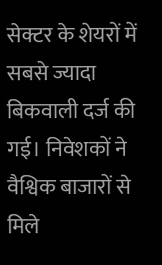सेक्टर के शेयरों में सबसे ज्यादा बिकवाली दर्ज की गई। निवेशकों ने वैश्विक बाजारों से मिले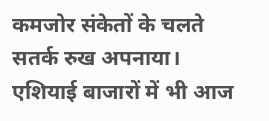कमजोर संकेतों के चलते सतर्क रुख अपनाया।
एशियाई बाजारों में भी आज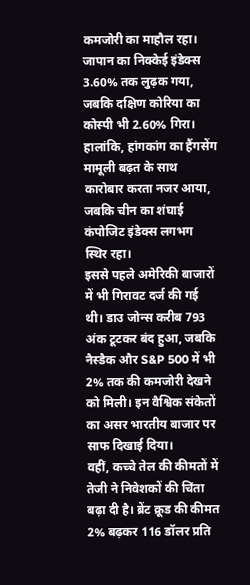कमजोरी का माहौल रहा। जापान का निक्केई इंडेक्स 3.60% तक लुढ़क गया, जबकि दक्षिण कोरिया का कोस्पी भी 2.60% गिरा। हालांकि, हांगकांग का हैंगसेंग मामूली बढ़त के साथ कारोबार करता नजर आया, जबकि चीन का शंघाई कंपोजिट इंडेक्स लगभग स्थिर रहा।
इससे पहले अमेरिकी बाजारों में भी गिरावट दर्ज की गई थी। डाउ जोन्स करीब 793 अंक टूटकर बंद हुआ, जबकि नैस्डैक और S&P 500 में भी 2% तक की कमजोरी देखने को मिली। इन वैश्विक संकेतों का असर भारतीय बाजार पर साफ दिखाई दिया।
वहीं, कच्चे तेल की कीमतों में तेजी ने निवेशकों की चिंता बढ़ा दी है। ब्रेंट क्रूड की कीमत 2% बढ़कर 116 डॉलर प्रति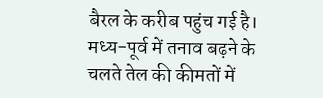बैरल के करीब पहुंच गई है। मध्य-पूर्व में तनाव बढ़ने के चलते तेल की कीमतों में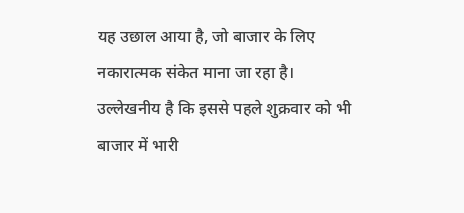यह उछाल आया है, जो बाजार के लिए नकारात्मक संकेत माना जा रहा है।
उल्लेखनीय है कि इससे पहले शुक्रवार को भी बाजार में भारी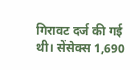गिरावट दर्ज की गई थी। सेंसेक्स 1,690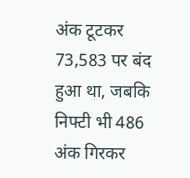अंक टूटकर 73,583 पर बंद हुआ था, जबकि निफ्टी भी 486 अंक गिरकर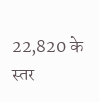22,820 के स्तर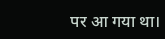पर आ गया था।